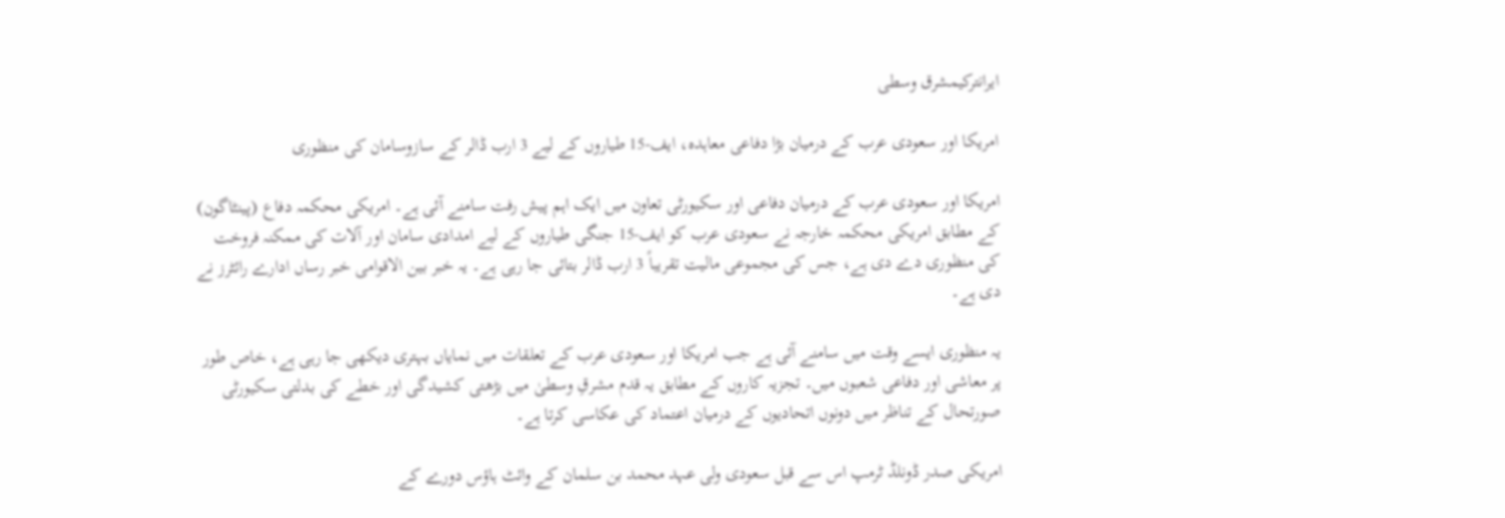ایرانترکیمشرق وسطی

امریکا اور سعودی عرب کے درمیان بڑا دفاعی معاہدہ، ایف-15 طیاروں کے لیے 3 ارب ڈالر کے سازوسامان کی منظوری

امریکا اور سعودی عرب کے درمیان دفاعی اور سکیورٹی تعاون میں ایک اہم پیش رفت سامنے آئی ہے۔ امریکی محکمہ دفاع (پینٹاگون) کے مطابق امریکی محکمہ خارجہ نے سعودی عرب کو ایف-15 جنگی طیاروں کے لیے امدادی سامان اور آلات کی ممکنہ فروخت کی منظوری دے دی ہے، جس کی مجموعی مالیت تقریباً 3 ارب ڈالر بتائی جا رہی ہے۔ یہ خبر بین الاقوامی خبر رساں ادارے رائٹرز نے دی ہے۔

یہ منظوری ایسے وقت میں سامنے آئی ہے جب امریکا اور سعودی عرب کے تعلقات میں نمایاں بہتری دیکھی جا رہی ہے، خاص طور پر معاشی اور دفاعی شعبوں میں۔ تجزیہ کاروں کے مطابق یہ قدم مشرقِ وسطیٰ میں بڑھتی کشیدگی اور خطے کی بدلتی سکیورٹی صورتحال کے تناظر میں دونوں اتحادیوں کے درمیان اعتماد کی عکاسی کرتا ہے۔

امریکی صدر ڈونلڈ ٹرمپ اس سے قبل سعودی ولی عہد محمد بن سلمان کے وائٹ ہاؤس دورے کے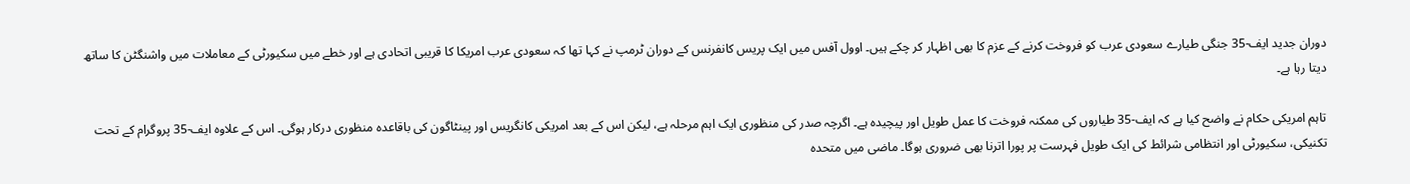دوران جدید ایف-35 جنگی طیارے سعودی عرب کو فروخت کرنے کے عزم کا بھی اظہار کر چکے ہیں۔ اوول آفس میں ایک پریس کانفرنس کے دوران ٹرمپ نے کہا تھا کہ سعودی عرب امریکا کا قریبی اتحادی ہے اور خطے میں سکیورٹی کے معاملات میں واشنگٹن کا ساتھ دیتا رہا ہے۔

تاہم امریکی حکام نے واضح کیا ہے کہ ایف-35 طیاروں کی ممکنہ فروخت کا عمل طویل اور پیچیدہ ہے۔ اگرچہ صدر کی منظوری ایک اہم مرحلہ ہے، لیکن اس کے بعد امریکی کانگریس اور پینٹاگون کی باقاعدہ منظوری درکار ہوگی۔ اس کے علاوہ ایف-35 پروگرام کے تحت تکنیکی، سکیورٹی اور انتظامی شرائط کی ایک طویل فہرست پر پورا اترنا بھی ضروری ہوگا۔ ماضی میں متحدہ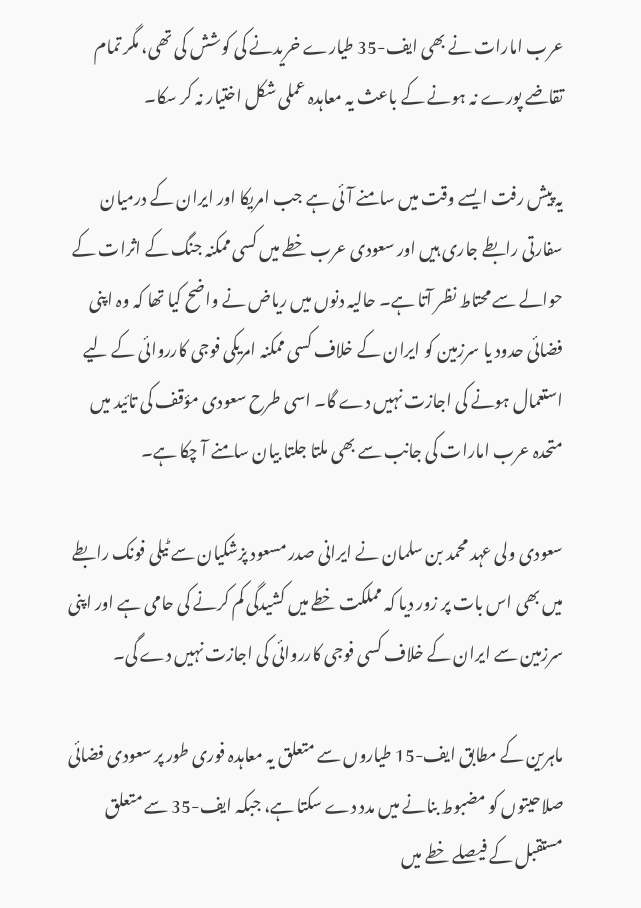عرب امارات نے بھی ایف-35 طیارے خریدنے کی کوشش کی تھی، مگر تمام تقاضے پورے نہ ہونے کے باعث یہ معاہدہ عملی شکل اختیار نہ کر سکا۔

یہ پیش رفت ایسے وقت میں سامنے آئی ہے جب امریکا اور ایران کے درمیان سفارتی رابطے جاری ہیں اور سعودی عرب خطے میں کسی ممکنہ جنگ کے اثرات کے حوالے سے محتاط نظر آتا ہے۔ حالیہ دنوں میں ریاض نے واضح کیا تھا کہ وہ اپنی فضائی حدود یا سرزمین کو ایران کے خلاف کسی ممکنہ امریکی فوجی کارروائی کے لیے استعمال ہونے کی اجازت نہیں دے گا۔ اسی طرح سعودی مؤقف کی تائید میں متحدہ عرب امارات کی جانب سے بھی ملتا جلتا بیان سامنے آ چکا ہے۔

سعودی ولی عہد محمد بن سلمان نے ایرانی صدر مسعود پزشکیان سے ٹیلی فونک رابطے میں بھی اس بات پر زور دیا کہ مملکت خطے میں کشیدگی کم کرنے کی حامی ہے اور اپنی سرزمین سے ایران کے خلاف کسی فوجی کارروائی کی اجازت نہیں دے گی۔

ماہرین کے مطابق ایف-15 طیاروں سے متعلق یہ معاہدہ فوری طور پر سعودی فضائی صلاحیتوں کو مضبوط بنانے میں مدد دے سکتا ہے، جبکہ ایف-35 سے متعلق مستقبل کے فیصلے خطے میں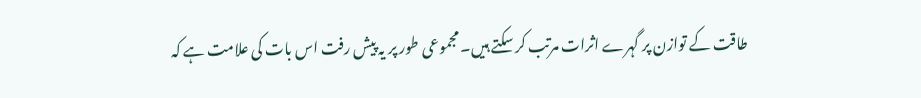طاقت کے توازن پر گہرے اثرات مرتب کر سکتے ہیں۔ مجموعی طور پر یہ پیش رفت اس بات کی علامت ہے کہ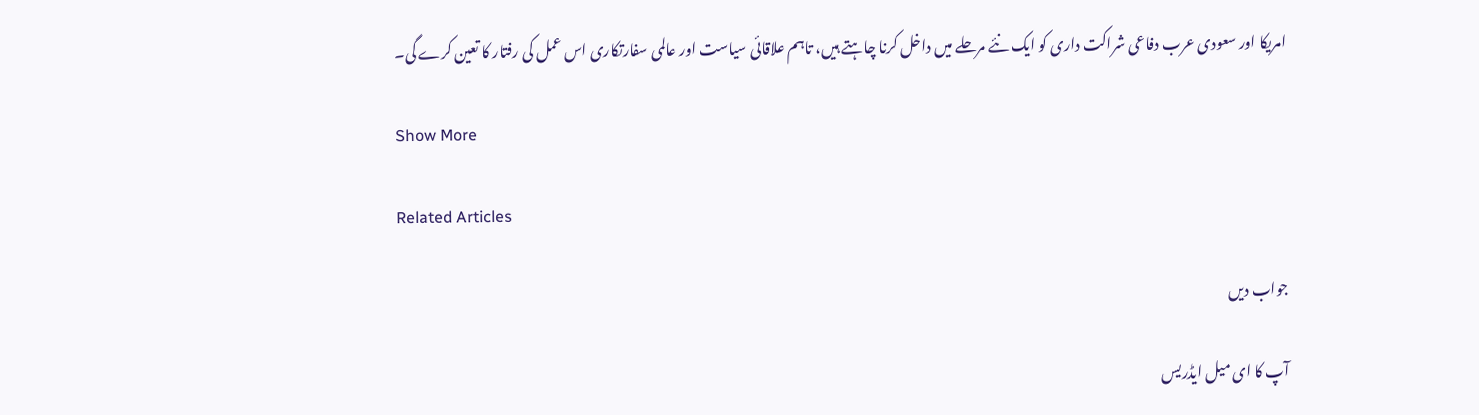امریکا اور سعودی عرب دفاعی شراکت داری کو ایک نئے مرحلے میں داخل کرنا چاہتے ہیں، تاہم علاقائی سیاست اور عالمی سفارتکاری اس عمل کی رفتار کا تعین کرے گی۔

Show More

Related Articles

جواب دیں

آپ کا ای میل ایڈریس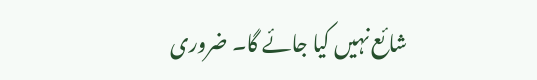شائع نہیں کیا جائے گا۔ ضروری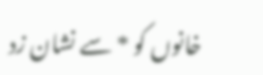خانوں کو * سے نشان زد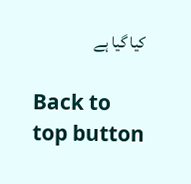کیا گیا ہے

Back to top button